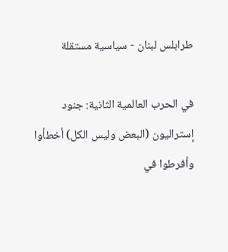طرابلس لبنان - سياسية مستقلة

في الحرب العالمية الثانية: جنود إستراليون (البعض وليس الكل) أخطأوا وأفرطوا في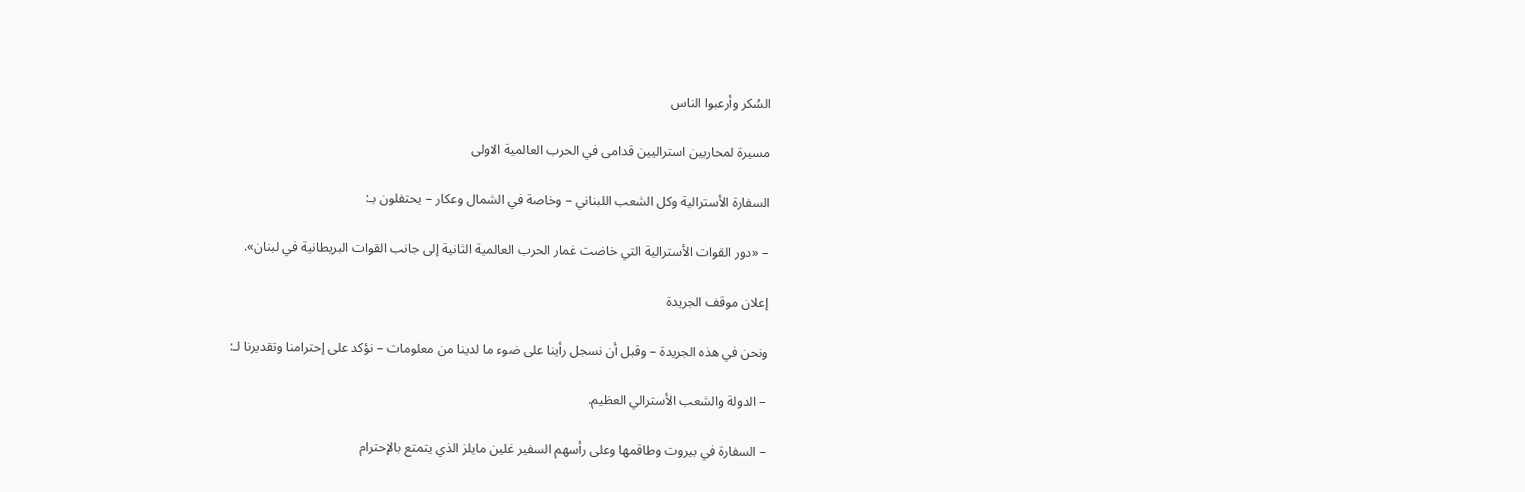السُكر وأرعبوا الناس

مسيرة لمحاربين استراليين قدامى في الحرب العالمية الاولى

السفارة الأسترالية وكل الشعب اللبناني – وخاصة في الشمال وعكار – يحتفلون بـ:

– «دور القوات الأسترالية التي خاضت غمار الحرب العالمية الثانية إلى جانب القوات البريطانية في لبنان».

إعلان موقف الجريدة

ونحن في هذه الجريدة – وقبل أن نسجل رأينا على ضوء ما لدينا من معلومات – نؤكد على إحترامنا وتقديرنا لـ:

– الدولة والشعب الأسترالي العظيم.

– السفارة في بيروت وطاقمها وعلى رأسهم السفير غلين مايلز الذي يتمتع بالإحترام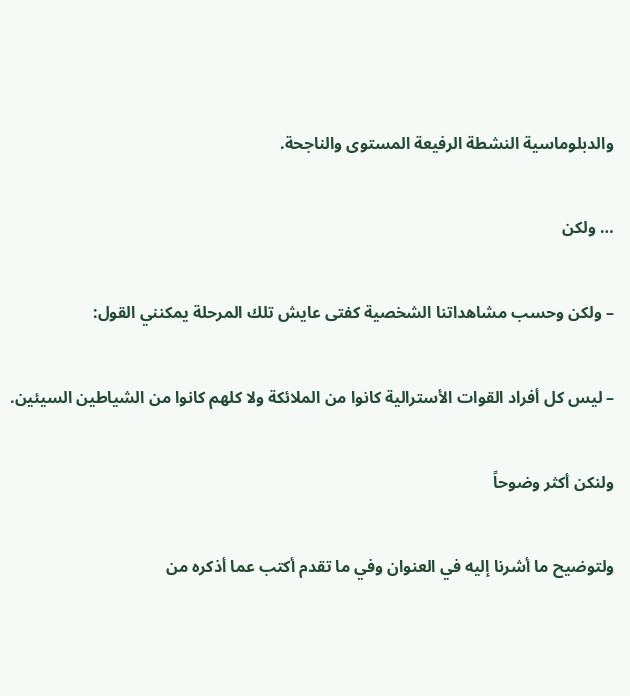والدبلوماسية النشطة الرفيعة المستوى والناجحة.

… ولكن

– ولكن وحسب مشاهداتنا الشخصية كفتى عايش تلك المرحلة يمكنني القول:

– ليس كل أفراد القوات الأسترالية كانوا من الملائكة ولا كلهم كانوا من الشياطين السيئين.

ولنكن أكثر وضوحاً

ولتوضيح ما أشرنا إليه في العنوان وفي ما تقدم أكتب عما أذكره من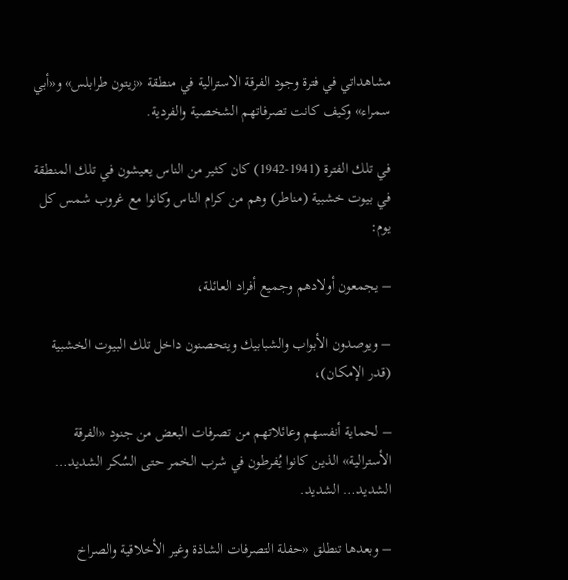مشاهداتي في فترة وجود الفرقة الاسترالية في منطقة «زيتون طرابلس» و«أبي سمراء» وكيف كانت تصرفاتهم الشخصية والفردية.

في تلك الفترة (1941-1942) كان كثير من الناس يعيشون في تلك المنطقة في بيوت خشبية (مناطر) وهم من كرام الناس وكانوا مع غروب شمس كل يوم:

– يجمعون أولادهم وجميع أفراد العائلة،

– ويوصدون الأبواب والشبابيك ويتحصنون داخل تلك البيوت الخشبية (قدر الإمكان)،

– لحماية أنفسهم وعائلاتهم من تصرفات البعض من جنود «الفرقة الأسترالية» الذين كانوا يُفرطون في شرب الخمر حتى السُكر الشديد… الشديد… الشديد.

– وبعدها تنطلق «حفلة التصرفات الشاذة وغير الأخلاقية والصراخ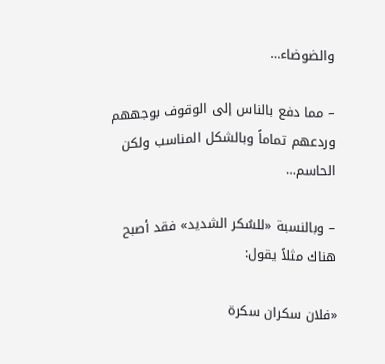والضوضاء…

– مما دفع بالناس إلى الوقوف بوجههم وردعهم تماماً وبالشكل المناسب ولكن الحاسم…

– وبالنسبة «للسُكر الشديد» فقد أصبح هناك مثلاً يقول:

«فلان سكران سكرة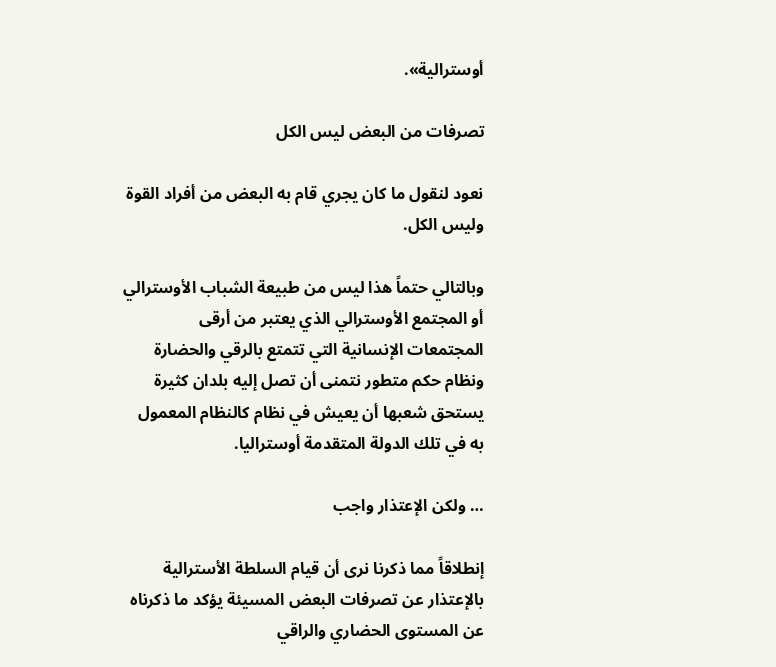أوسترالية».

تصرفات من البعض ليس الكل

نعود لنقول ما كان يجري قام به البعض من أفراد القوة وليس الكل.

وبالتالي حتماً هذا ليس من طبيعة الشباب الأوسترالي أو المجتمع الأوسترالي الذي يعتبر من أرقى المجتمعات الإنسانية التي تتمتع بالرقي والحضارة ونظام حكم متطور نتمنى أن تصل إليه بلدان كثيرة يستحق شعبها أن يعيش في نظام كالنظام المعمول به في تلك الدولة المتقدمة أوستراليا.

… ولكن الإعتذار واجب

إنطلاقاً مما ذكرنا نرى أن قيام السلطة الأسترالية بالإعتذار عن تصرفات البعض المسيئة يؤكد ما ذكرناه عن المستوى الحضاري والراقي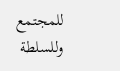للمجتمع وللسلطة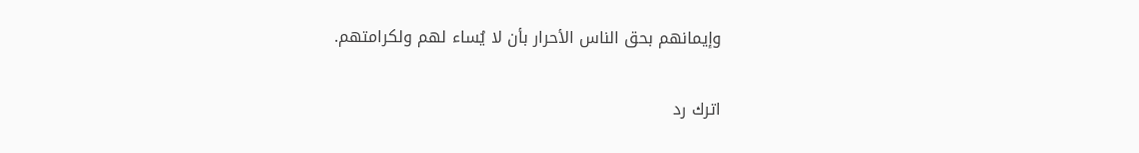وإيمانهم بحق الناس الأحرار بأن لا يُساء لهم ولكرامتهم.

اترك رد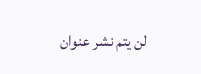لن يتم نشر عنوان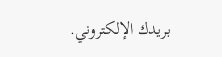بريدك الإلكتروني.